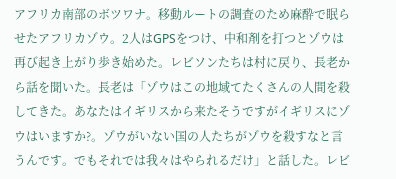アフリカ南部のボツワナ。移動ルートの調査のため麻酔で眠らせたアフリカゾウ。2人はGPSをつけ、中和剤を打つとゾウは再び起き上がり歩き始めた。レビソンたちは村に戻り、長老から話を聞いた。長老は「ゾウはこの地域てたくさんの人間を殺してきた。あなたはイギリスから来たそうですがイギリスにゾウはいますか?。ゾウがいない国の人たちがゾウを殺すなと言うんです。でもそれでは我々はやられるだけ」と話した。レビ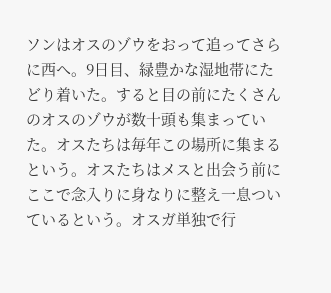ソンはオスのゾウをおって追ってさらに西へ。9日目、緑豊かな湿地帯にたどり着いた。すると目の前にたくさんのオスのゾウが数十頭も集まっていた。オスたちは毎年この場所に集まるという。オスたちはメスと出会う前にここで念入りに身なりに整え一息ついているという。オスガ単独で行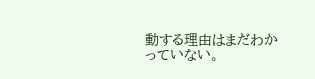動する理由はまだわかっていない。